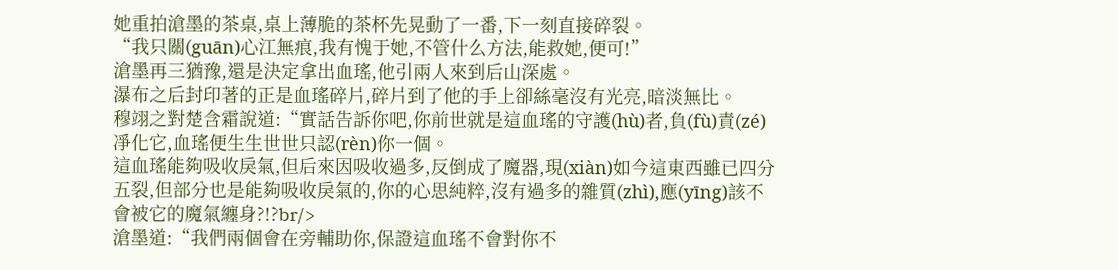她重拍滄墨的茶桌,桌上薄脆的茶杯先晃動了一番,下一刻直接碎裂。
“我只關(guān)心江無痕,我有愧于她,不管什么方法,能救她,便可!”
滄墨再三猶豫,還是決定拿出血瑤,他引兩人來到后山深處。
瀑布之后封印著的正是血瑤碎片,碎片到了他的手上卻絲毫沒有光亮,暗淡無比。
穆翊之對楚含霜說道:“實話告訴你吧,你前世就是這血瑤的守護(hù)者,負(fù)責(zé)凈化它,血瑤便生生世世只認(rèn)你一個。
這血瑤能夠吸收戾氣,但后來因吸收過多,反倒成了魔器,現(xiàn)如今這東西雖已四分五裂,但部分也是能夠吸收戾氣的,你的心思純粹,沒有過多的雜質(zhì),應(yīng)該不會被它的魔氣纏身?!?br/>
滄墨道:“我們兩個會在旁輔助你,保證這血瑤不會對你不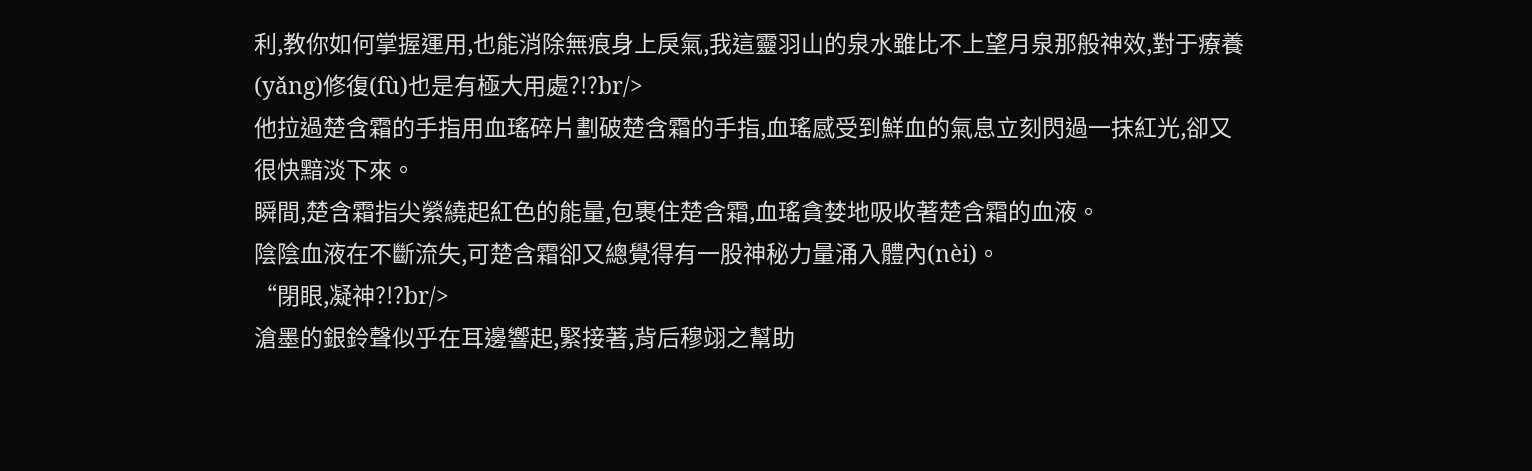利,教你如何掌握運用,也能消除無痕身上戾氣,我這靈羽山的泉水雖比不上望月泉那般神效,對于療養(yǎng)修復(fù)也是有極大用處?!?br/>
他拉過楚含霜的手指用血瑤碎片劃破楚含霜的手指,血瑤感受到鮮血的氣息立刻閃過一抹紅光,卻又很快黯淡下來。
瞬間,楚含霜指尖縈繞起紅色的能量,包裹住楚含霜,血瑤貪婪地吸收著楚含霜的血液。
陰陰血液在不斷流失,可楚含霜卻又總覺得有一股神秘力量涌入體內(nèi)。
“閉眼,凝神?!?br/>
滄墨的銀鈴聲似乎在耳邊響起,緊接著,背后穆翊之幫助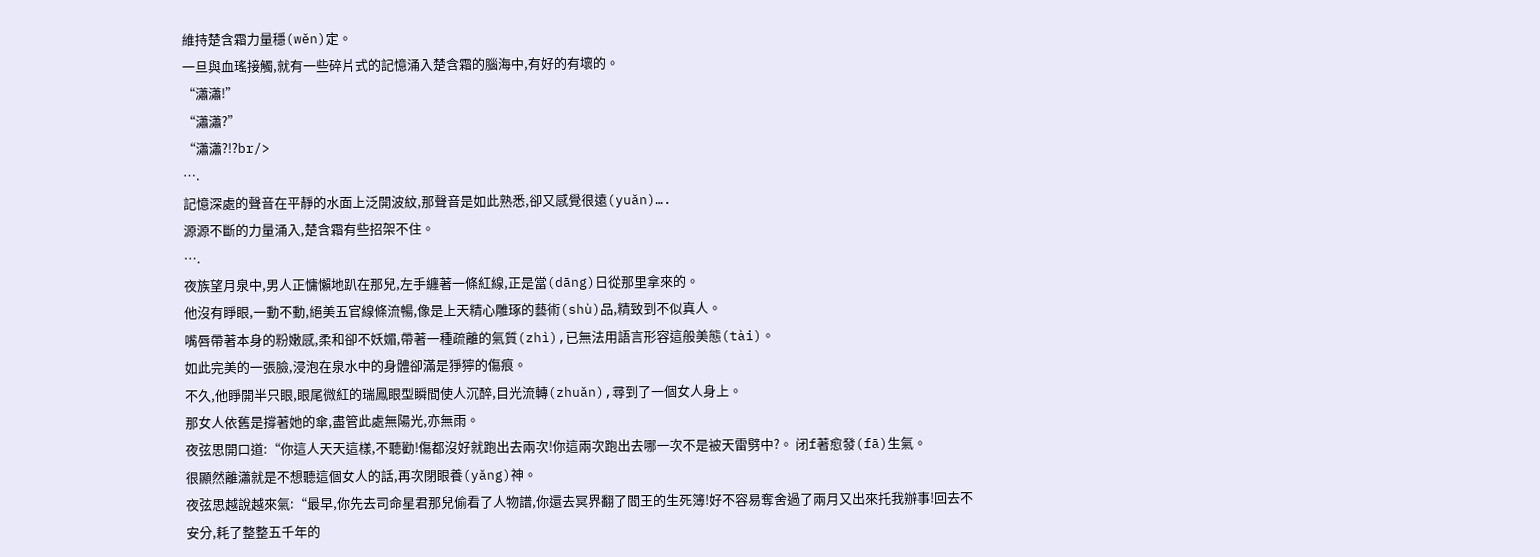維持楚含霜力量穩(wěn)定。
一旦與血瑤接觸,就有一些碎片式的記憶涌入楚含霜的腦海中,有好的有壞的。
“瀟瀟!”
“瀟瀟?”
“瀟瀟?!?br/>
….
記憶深處的聲音在平靜的水面上泛開波紋,那聲音是如此熟悉,卻又感覺很遠(yuǎn)….
源源不斷的力量涌入,楚含霜有些招架不住。
….
夜族望月泉中,男人正慵懶地趴在那兒,左手纏著一條紅線,正是當(dāng)日從那里拿來的。
他沒有睜眼,一動不動,絕美五官線條流暢,像是上天精心雕琢的藝術(shù)品,精致到不似真人。
嘴唇帶著本身的粉嫩感,柔和卻不妖媚,帶著一種疏離的氣質(zhì),已無法用語言形容這般美態(tài)。
如此完美的一張臉,浸泡在泉水中的身體卻滿是猙獰的傷痕。
不久,他睜開半只眼,眼尾微紅的瑞鳳眼型瞬間使人沉醉,目光流轉(zhuǎn),尋到了一個女人身上。
那女人依舊是撐著她的傘,盡管此處無陽光,亦無雨。
夜弦思開口道:“你這人天天這樣,不聽勸!傷都沒好就跑出去兩次!你這兩次跑出去哪一次不是被天雷劈中?。 闭f著愈發(fā)生氣。
很顯然離瀟就是不想聽這個女人的話,再次閉眼養(yǎng)神。
夜弦思越說越來氣:“最早,你先去司命星君那兒偷看了人物譜,你還去冥界翻了閻王的生死簿!好不容易奪舍過了兩月又出來托我辦事!回去不安分,耗了整整五千年的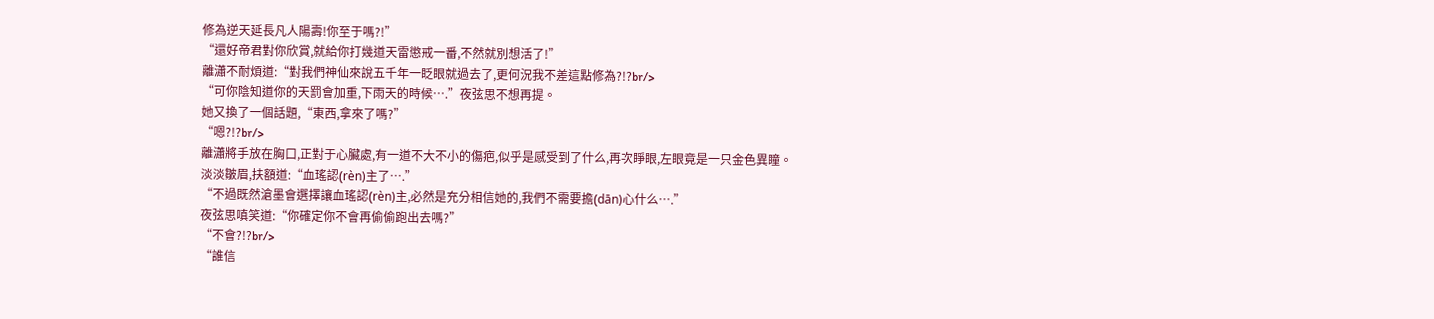修為逆天延長凡人陽壽!你至于嗎?!”
“還好帝君對你欣賞,就給你打幾道天雷懲戒一番,不然就別想活了!”
離瀟不耐煩道:“對我們神仙來說五千年一眨眼就過去了,更何況我不差這點修為?!?br/>
“可你陰知道你的天罰會加重,下雨天的時候….”夜弦思不想再提。
她又換了一個話題,“東西,拿來了嗎?”
“嗯?!?br/>
離瀟將手放在胸口,正對于心臟處,有一道不大不小的傷疤,似乎是感受到了什么,再次睜眼,左眼竟是一只金色異瞳。
淡淡皺眉,扶額道:“血瑤認(rèn)主了….”
“不過既然滄墨會選擇讓血瑤認(rèn)主,必然是充分相信她的,我們不需要擔(dān)心什么….”
夜弦思嗔笑道:“你確定你不會再偷偷跑出去嗎?”
“不會?!?br/>
“誰信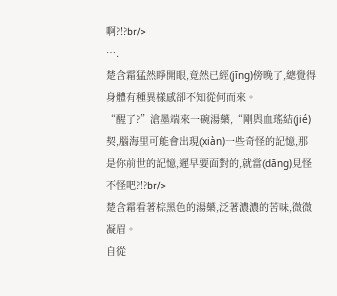啊?!?br/>
….
楚含霜猛然睜開眼,竟然已經(jīng)傍晚了,總覺得身體有種異樣感卻不知從何而來。
“醒了?”滄墨端來一碗湯藥,“剛與血瑤結(jié)契,腦海里可能會出現(xiàn)一些奇怪的記憶,那是你前世的記憶,遲早要面對的,就當(dāng)見怪不怪吧?!?br/>
楚含霜看著棕黑色的湯藥,泛著濃濃的苦味,微微凝眉。
自從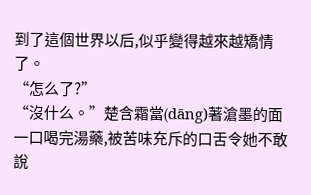到了這個世界以后,似乎變得越來越矯情了。
“怎么了?”
“沒什么。”楚含霜當(dāng)著滄墨的面一口喝完湯藥,被苦味充斥的口舌令她不敢說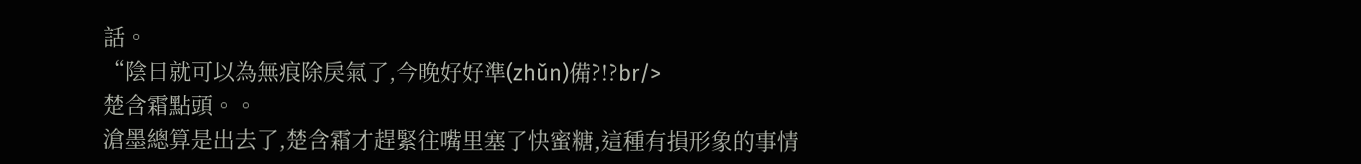話。
“陰日就可以為無痕除戾氣了,今晚好好準(zhǔn)備?!?br/>
楚含霜點頭。。
滄墨總算是出去了,楚含霜才趕緊往嘴里塞了快蜜糖,這種有損形象的事情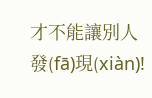才不能讓別人發(fā)現(xiàn)!